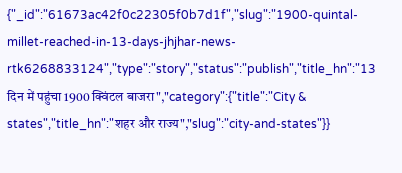{"_id":"61673ac42f0c22305f0b7d1f","slug":"1900-quintal-millet-reached-in-13-days-jhjhar-news-rtk6268833124","type":"story","status":"publish","title_hn":"13 दिन में पहुंचा 1900 क्विंटल बाजरा","category":{"title":"City & states","title_hn":"शहर और राज्य","slug":"city-and-states"}}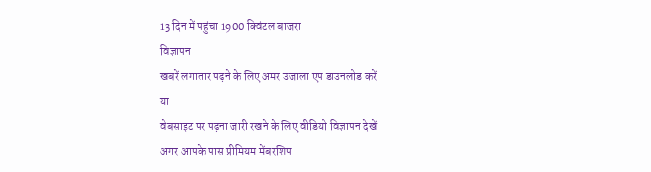13 दिन में पहुंचा 1900 क्विंटल बाजरा
विज्ञापन
खबरें लगातार पढ़ने के लिए अमर उजाला एप डाउनलोड करें
या
वेबसाइट पर पढ़ना जारी रखने के लिए वीडियो विज्ञापन देखें
अगर आपके पास प्रीमियम मेंबरशिप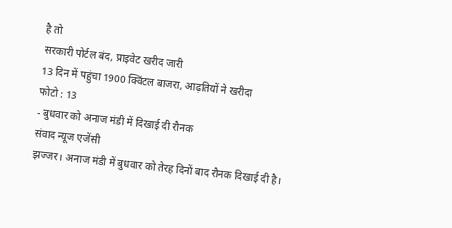है तो
सरकारी पोर्टल बंद, प्राइवेट खरीद जारी
13 दिन में पहुंचा 1900 क्विंटल बाजरा, आढ़तियों ने खरीदा
फोटो : 13
- बुधवार को अनाज मंडी में दिखाई दी रौनक
संवाद न्यूज एजेंसी
झज्जर। अनाज मंडी में बुधवार को तेरह दिनों बाद रौनक दिखाई दी है।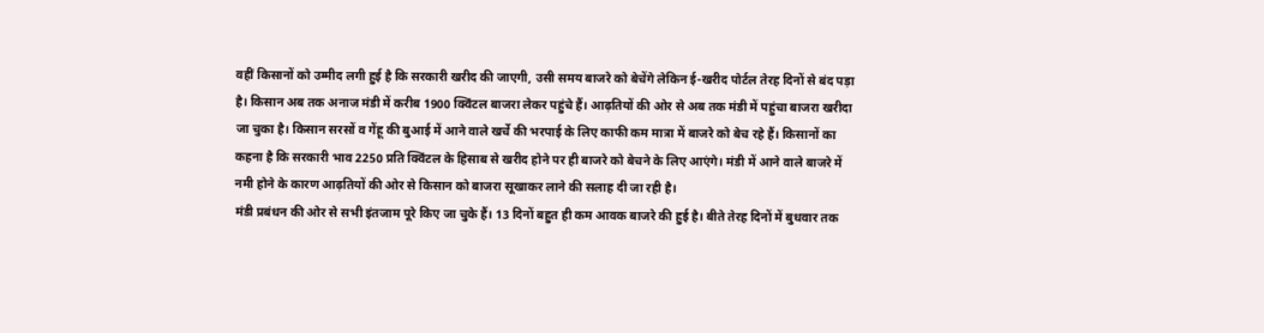वहीं किसानों को उम्मीद लगी हुई है कि सरकारी खरीद की जाएगी, उसी समय बाजरे को बेचेंगे लेकिन ई-खरीद पोर्टल तेरह दिनों से बंद पड़ा है। किसान अब तक अनाज मंडी में करीब 1900 क्विंटल बाजरा लेकर पहुंचे हैं। आढ़तियों की ओर से अब तक मंडी में पहुंचा बाजरा खरीदा जा चुका है। किसान सरसों व गेंहू की बुआई में आने वाले खर्चे की भरपाई के लिए काफी कम मात्रा में बाजरे को बेच रहे हैं। किसानों का कहना है कि सरकारी भाव 2250 प्रति क्विंटल के हिसाब से खरीद होने पर ही बाजरे को बेचने के लिए आएंगे। मंडी में आने वाले बाजरे में नमी होने के कारण आढ़तियों की ओर से किसान को बाजरा सूखाकर लाने की सलाह दी जा रही है।
मंडी प्रबंधन की ओर से सभी इंतजाम पूरे किए जा चुके हैं। 13 दिनों बहुत ही कम आवक बाजरे की हुई है। बीते तेरह दिनों में बुधवार तक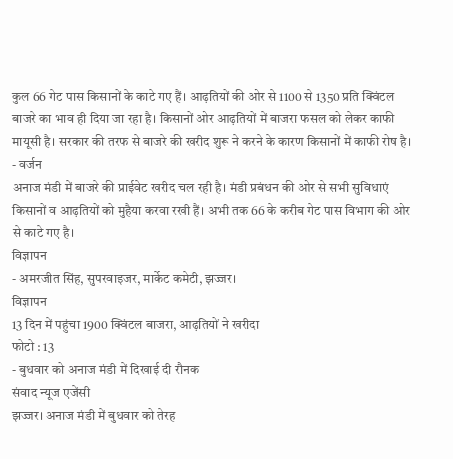कुल 66 गेट पास किसानों के काटे गए हैं। आढ़तियों की ओर से 1100 से 1350 प्रति क्विंटल बाजरे का भाव ही दिया जा रहा है। किसानों ओर आढ़तियों में बाजरा फसल को लेकर काफी मायूसी है। सरकार की तरफ से बाजरे की खरीद शुरू ने करने के कारण किसानों में काफी रोष है।
- वर्जन
अनाज मंडी में बाजरे की प्राईवेट खरीद चल रही है। मंडी प्रबंधन की ओर से सभी सुविधाएं किसानों व आढ़तियों को मुहैया करवा रखी हैं। अभी तक 66 के करीब गेट पास विभाग की ओर से काटे गए है।
विज्ञापन
- अमरजीत सिंह, सुपरवाइजर, मार्केट कमेटी, झज्जर।
विज्ञापन
13 दिन में पहुंचा 1900 क्विंटल बाजरा, आढ़तियों ने खरीदा
फोटो : 13
- बुधवार को अनाज मंडी में दिखाई दी रौनक
संवाद न्यूज एजेंसी
झज्जर। अनाज मंडी में बुधवार को तेरह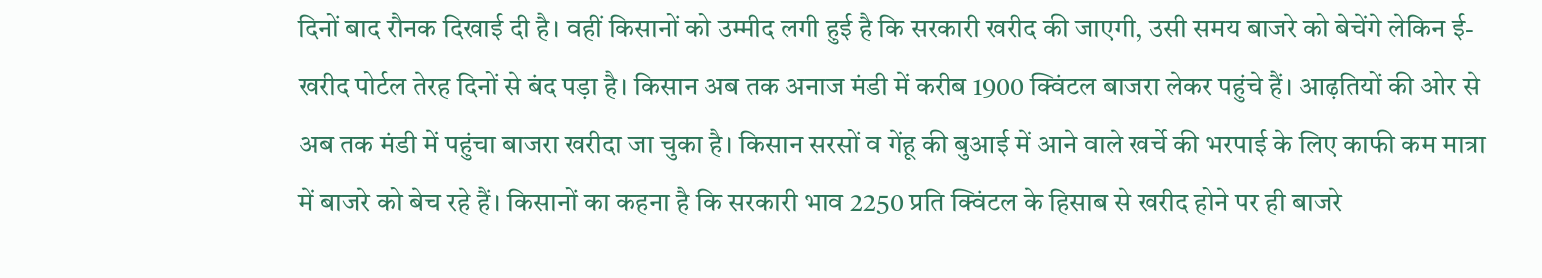दिनों बाद रौनक दिखाई दी है। वहीं किसानों को उम्मीद लगी हुई है कि सरकारी खरीद की जाएगी, उसी समय बाजरे को बेचेंगे लेकिन ई-खरीद पोर्टल तेरह दिनों से बंद पड़ा है। किसान अब तक अनाज मंडी में करीब 1900 क्विंटल बाजरा लेकर पहुंचे हैं। आढ़तियों की ओर से अब तक मंडी में पहुंचा बाजरा खरीदा जा चुका है। किसान सरसों व गेंहू की बुआई में आने वाले खर्चे की भरपाई के लिए काफी कम मात्रा में बाजरे को बेच रहे हैं। किसानों का कहना है कि सरकारी भाव 2250 प्रति क्विंटल के हिसाब से खरीद होने पर ही बाजरे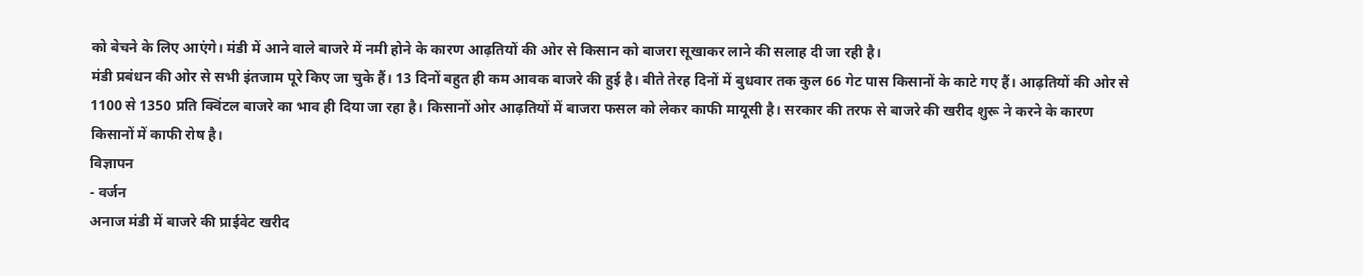को बेचने के लिए आएंगे। मंडी में आने वाले बाजरे में नमी होने के कारण आढ़तियों की ओर से किसान को बाजरा सूखाकर लाने की सलाह दी जा रही है।
मंडी प्रबंधन की ओर से सभी इंतजाम पूरे किए जा चुके हैं। 13 दिनों बहुत ही कम आवक बाजरे की हुई है। बीते तेरह दिनों में बुधवार तक कुल 66 गेट पास किसानों के काटे गए हैं। आढ़तियों की ओर से 1100 से 1350 प्रति क्विंटल बाजरे का भाव ही दिया जा रहा है। किसानों ओर आढ़तियों में बाजरा फसल को लेकर काफी मायूसी है। सरकार की तरफ से बाजरे की खरीद शुरू ने करने के कारण किसानों में काफी रोष है।
विज्ञापन
- वर्जन
अनाज मंडी में बाजरे की प्राईवेट खरीद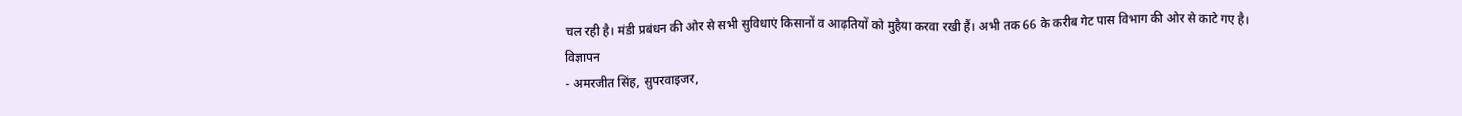चल रही है। मंडी प्रबंधन की ओर से सभी सुविधाएं किसानों व आढ़तियों को मुहैया करवा रखी हैं। अभी तक 66 के करीब गेट पास विभाग की ओर से काटे गए है।
विज्ञापन
- अमरजीत सिंह, सुपरवाइजर,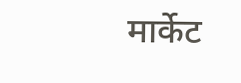मार्केट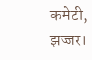कमेटी, झज्जर।